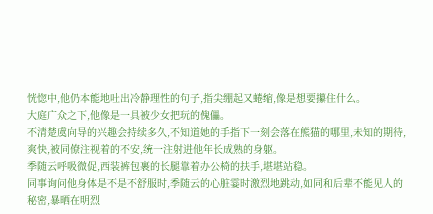恍惚中,他仍本能地吐出冷静理性的句子,指尖绷起又蜷缩,像是想要攥住什么。
大庭广众之下,他像是一具被少女把玩的傀儡。
不清楚虞向导的兴趣会持续多久,不知道她的手指下一刻会落在熊猫的哪里,未知的期待,爽快,被同僚注视着的不安,统一注射进他年长成熟的身躯。
季随云呼吸微促,西装裤包裹的长腿靠着办公椅的扶手,堪堪站稳。
同事询问他身体是不是不舒服时,季随云的心脏霎时激烈地跳动,如同和后辈不能见人的秘密,暴晒在明烈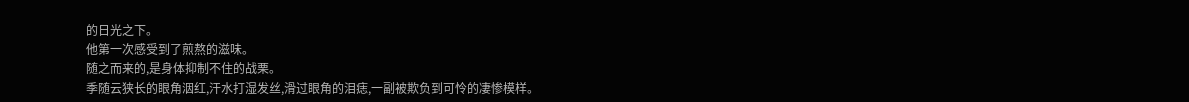的日光之下。
他第一次感受到了煎熬的滋味。
随之而来的,是身体抑制不住的战栗。
季随云狭长的眼角洇红,汗水打湿发丝,滑过眼角的泪痣,一副被欺负到可怜的凄惨模样。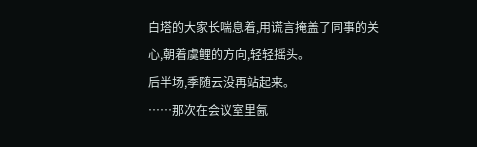白塔的大家长喘息着,用谎言掩盖了同事的关心,朝着虞鲤的方向,轻轻摇头。
后半场,季随云没再站起来。
……那次在会议室里氤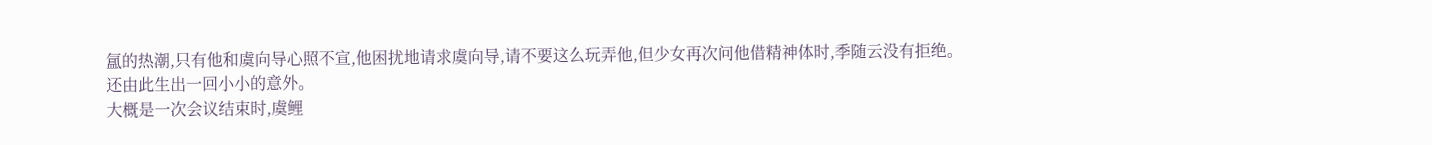氲的热潮,只有他和虞向导心照不宣,他困扰地请求虞向导,请不要这么玩弄他,但少女再次问他借精神体时,季随云没有拒绝。
还由此生出一回小小的意外。
大概是一次会议结束时,虞鲤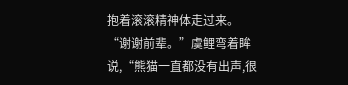抱着滚滚精神体走过来。
“谢谢前辈。”虞鲤弯着眸说,“熊猫一直都没有出声,很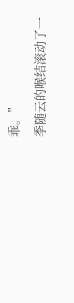乖。”
季随云的喉结滚动了一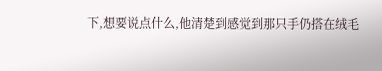下,想要说点什么,他清楚到感觉到那只手仍搭在绒毛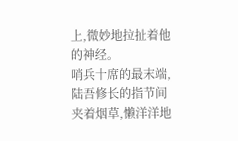上,微妙地拉扯着他的神经。
哨兵十席的最末端,陆吾修长的指节间夹着烟草,懒洋洋地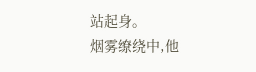站起身。
烟雾缭绕中,他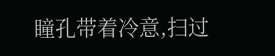瞳孔带着冷意,扫过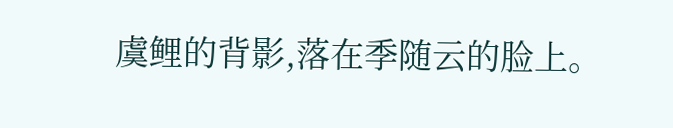虞鲤的背影,落在季随云的脸上。